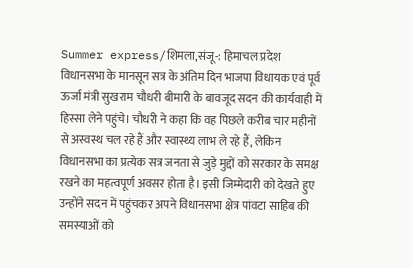Summer express/शिमला,संजू-: हिमाचल प्रदेश विधानसभा के मानसून सत्र के अंतिम दिन भाजपा विधायक एवं पूर्व ऊर्जा मंत्री सुखराम चौधरी बीमारी के बावजूद सदन की कार्यवाही में हिस्सा लेने पहुंचे। चौधरी ने कहा कि वह पिछले करीब चार महीनों से अस्वस्थ चल रहे हैं और स्वास्थ्य लाभ ले रहे हैं, लेकिन विधानसभा का प्रत्येक सत्र जनता से जुड़े मुद्दों को सरकार के समक्ष रखने का महत्वपूर्ण अवसर होता है। इसी जिम्मेदारी को देखते हुए उन्होंने सदन में पहुंचकर अपने विधानसभा क्षेत्र पांवटा साहिब की समस्याओं को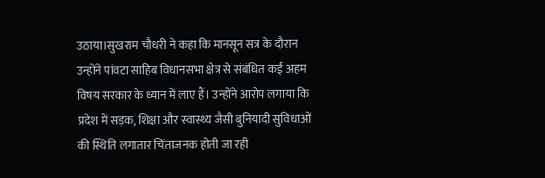उठाया।सुखराम चौधरी ने कहा कि मानसून सत्र के दौरान उन्होंने पांवटा साहिब विधानसभा क्षेत्र से संबंधित कई अहम विषय सरकार के ध्यान में लाए हैं। उन्होंने आरोप लगाया कि प्रदेश में सड़क, शिक्षा और स्वास्थ्य जैसी बुनियादी सुविधाओं की स्थिति लगातार चिंताजनक होती जा रही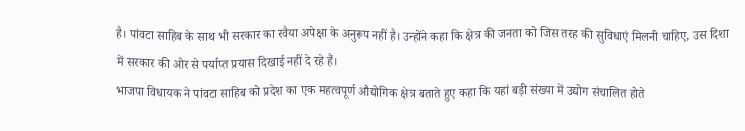है। पांवटा साहिब के साथ भी सरकार का रवैया अपेक्षा के अनुरूप नहीं है। उन्होंने कहा कि क्षेत्र की जनता को जिस तरह की सुविधाएं मिलनी चाहिए, उस दिशा में सरकार की ओर से पर्याप्त प्रयास दिखाई नहीं दे रहे हैं।
भाजपा विधायक ने पांवटा साहिब को प्रदेश का एक महत्वपूर्ण औद्योगिक क्षेत्र बताते हुए कहा कि यहां बड़ी संख्या में उद्योग संचालित होते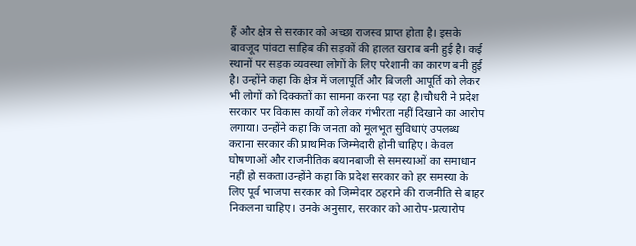हैं और क्षेत्र से सरकार को अच्छा राजस्व प्राप्त होता है। इसके बावजूद पांवटा साहिब की सड़कों की हालत खराब बनी हुई है। कई स्थानों पर सड़क व्यवस्था लोगों के लिए परेशानी का कारण बनी हुई है। उन्होंने कहा कि क्षेत्र में जलापूर्ति और बिजली आपूर्ति को लेकर भी लोगों को दिक्कतों का सामना करना पड़ रहा है।चौधरी ने प्रदेश सरकार पर विकास कार्यों को लेकर गंभीरता नहीं दिखाने का आरोप लगाया। उन्होंने कहा कि जनता को मूलभूत सुविधाएं उपलब्ध कराना सरकार की प्राथमिक जिम्मेदारी होनी चाहिए। केवल घोषणाओं और राजनीतिक बयानबाजी से समस्याओं का समाधान नहीं हो सकता।उन्होंने कहा कि प्रदेश सरकार को हर समस्या के लिए पूर्व भाजपा सरकार को जिम्मेदार ठहराने की राजनीति से बाहर निकलना चाहिए। उनके अनुसार, सरकार को आरोप-प्रत्यारोप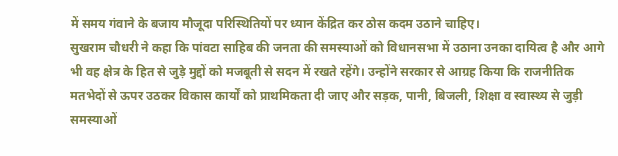में समय गंवाने के बजाय मौजूदा परिस्थितियों पर ध्यान केंद्रित कर ठोस कदम उठाने चाहिए।
सुखराम चौधरी ने कहा कि पांवटा साहिब की जनता की समस्याओं को विधानसभा में उठाना उनका दायित्व है और आगे भी वह क्षेत्र के हित से जुड़े मुद्दों को मजबूती से सदन में रखते रहेंगे। उन्होंने सरकार से आग्रह किया कि राजनीतिक मतभेदों से ऊपर उठकर विकास कार्यों को प्राथमिकता दी जाए और सड़क, पानी, बिजली, शिक्षा व स्वास्थ्य से जुड़ी समस्याओं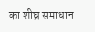का शीघ्र समाधान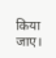किया जाए।